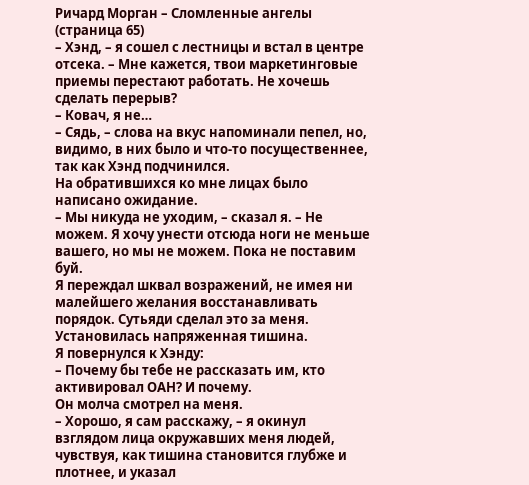Ричард Морган – Сломленные ангелы (страница 65)
– Хэнд, – я сошел с лестницы и встал в центре отсека. – Мне кажется, твои маркетинговые приемы перестают работать. Не хочешь сделать перерыв?
– Ковач, я не…
– Сядь, – слова на вкус напоминали пепел, но, видимо, в них было и что-то посущественнее, так как Хэнд подчинился.
На обратившихся ко мне лицах было написано ожидание.
– Мы никуда не уходим, – сказал я. – Не можем. Я хочу унести отсюда ноги не меньше вашего, но мы не можем. Пока не поставим буй.
Я переждал шквал возражений, не имея ни малейшего желания восстанавливать порядок. Сутьяди сделал это за меня. Установилась напряженная тишина.
Я повернулся к Хэнду:
– Почему бы тебе не рассказать им, кто активировал ОАН? И почему.
Он молча смотрел на меня.
– Хорошо, я сам расскажу, – я окинул взглядом лица окружавших меня людей, чувствуя, как тишина становится глубже и плотнее, и указал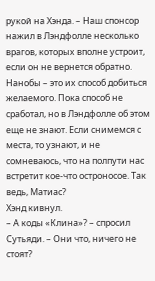рукой на Хэнда. – Наш спонсор нажил в Лэндфолле несколько врагов, которых вполне устроит, если он не вернется обратно. Нанобы – это их способ добиться желаемого. Пока способ не сработал, но в Лэндфолле об этом еще не знают. Если снимемся с места, то узнают, и не сомневаюсь, что на полпути нас встретит кое-что остроносое. Так ведь, Матиас?
Хэнд кивнул.
– А коды «Клина»? – спросил Сутьяди. – Они что, ничего не стоят?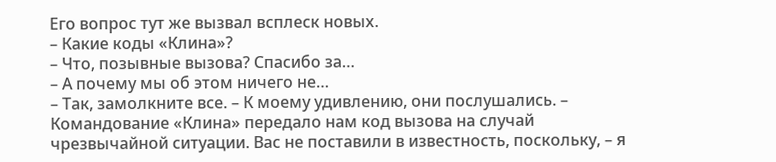Его вопрос тут же вызвал всплеск новых.
– Какие коды «Клина»?
– Что, позывные вызова? Спасибо за…
– А почему мы об этом ничего не…
– Так, замолкните все. – К моему удивлению, они послушались. – Командование «Клина» передало нам код вызова на случай чрезвычайной ситуации. Вас не поставили в известность, поскольку, – я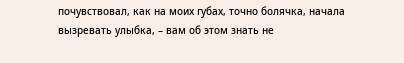почувствовал, как на моих губах, точно болячка, начала вызревать улыбка, – вам об этом знать не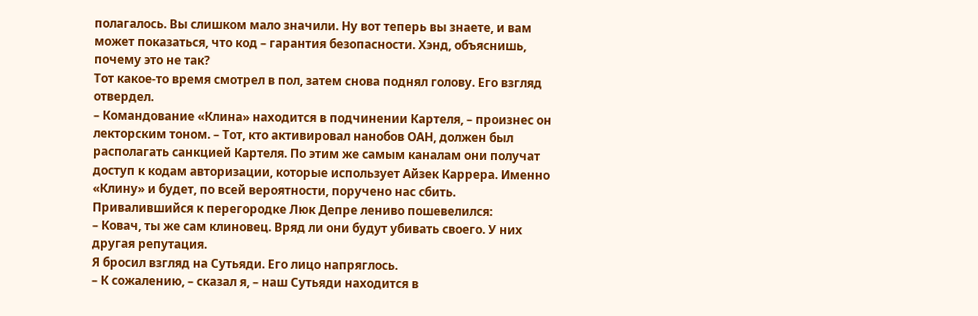полагалось. Вы слишком мало значили. Ну вот теперь вы знаете, и вам может показаться, что код – гарантия безопасности. Хэнд, объяснишь, почему это не так?
Тот какое-то время смотрел в пол, затем снова поднял голову. Его взгляд отвердел.
– Командование «Клина» находится в подчинении Картеля, – произнес он лекторским тоном. – Тот, кто активировал нанобов ОАН, должен был располагать санкцией Картеля. По этим же самым каналам они получат доступ к кодам авторизации, которые использует Айзек Каррера. Именно «Клину» и будет, по всей вероятности, поручено нас сбить.
Привалившийся к перегородке Люк Депре лениво пошевелился:
– Ковач, ты же сам клиновец. Вряд ли они будут убивать своего. У них другая репутация.
Я бросил взгляд на Сутьяди. Его лицо напряглось.
– К сожалению, – сказал я, – наш Сутьяди находится в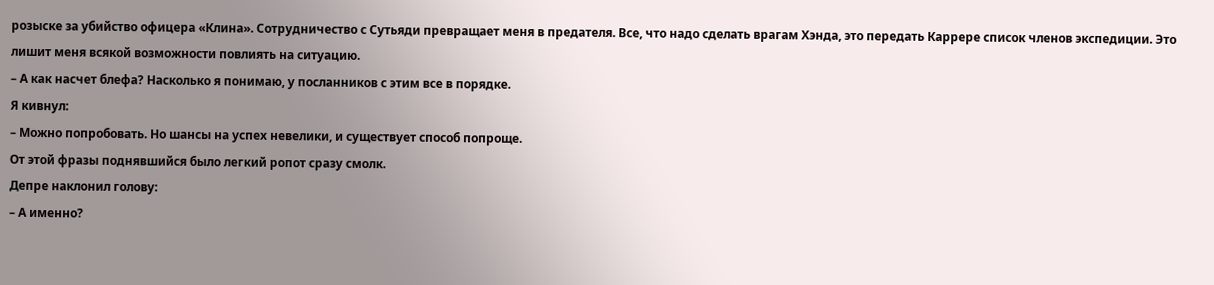розыске за убийство офицера «Клина». Сотрудничество с Сутьяди превращает меня в предателя. Все, что надо сделать врагам Хэнда, это передать Каррере список членов экспедиции. Это лишит меня всякой возможности повлиять на ситуацию.
– А как насчет блефа? Насколько я понимаю, у посланников с этим все в порядке.
Я кивнул:
– Можно попробовать. Но шансы на успех невелики, и существует способ попроще.
От этой фразы поднявшийся было легкий ропот сразу смолк.
Депре наклонил голову:
– А именно?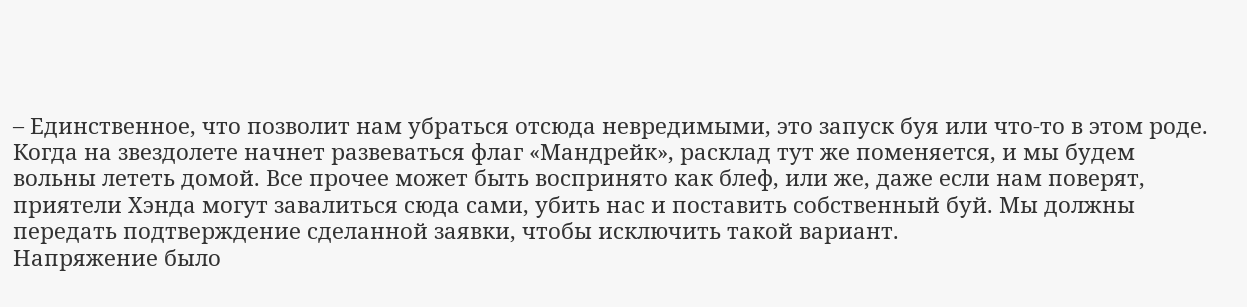– Единственное, что позволит нам убраться отсюда невредимыми, это запуск буя или что-то в этом роде. Когда на звездолете начнет развеваться флаг «Мандрейк», расклад тут же поменяется, и мы будем вольны лететь домой. Все прочее может быть воспринято как блеф, или же, даже если нам поверят, приятели Хэнда могут завалиться сюда сами, убить нас и поставить собственный буй. Мы должны передать подтверждение сделанной заявки, чтобы исключить такой вариант.
Напряжение было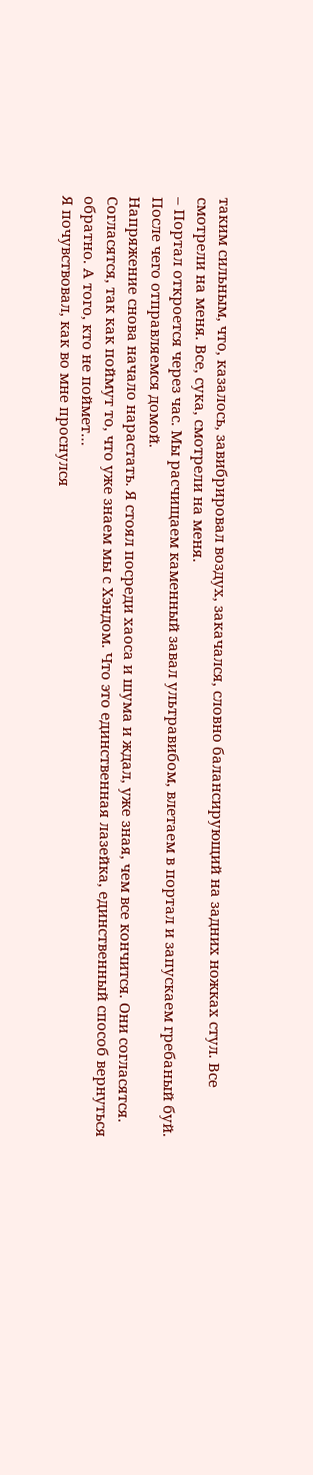таким сильным, что, казалось, завибрировал воздух, закачался, словно балансирующий на задних ножках стул. Все смотрели на меня. Все, сука, смотрели на меня.
– Портал откроется через час. Мы расчищаем каменный завал ультравибом, влетаем в портал и запускаем гребаный буй. После чего отправляемся домой.
Напряжение снова начало нарастать. Я стоял посреди хаоса и шума и ждал, уже зная, чем все кончится. Они согласятся. Согласятся, так как поймут то, что уже знаем мы с Хэндом. Что это единственная лазейка, единственный способ вернуться обратно. А того, кто не поймет…
Я почувствовал, как во мне проснулся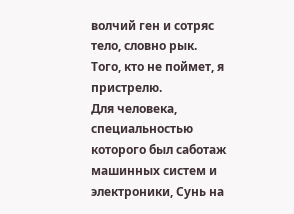волчий ген и сотряс тело, словно рык.
Того, кто не поймет, я пристрелю.
Для человека, специальностью которого был саботаж машинных систем и электроники, Сунь на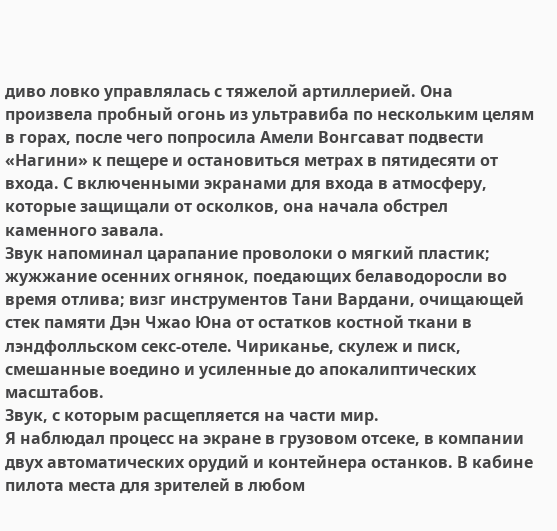диво ловко управлялась с тяжелой артиллерией. Она произвела пробный огонь из ультравиба по нескольким целям в горах, после чего попросила Амели Вонгсават подвести «Нагини» к пещере и остановиться метрах в пятидесяти от входа. С включенными экранами для входа в атмосферу, которые защищали от осколков, она начала обстрел каменного завала.
Звук напоминал царапание проволоки о мягкий пластик; жужжание осенних огнянок, поедающих белаводоросли во время отлива; визг инструментов Тани Вардани, очищающей стек памяти Дэн Чжао Юна от остатков костной ткани в лэндфолльском секс-отеле. Чириканье, скулеж и писк, смешанные воедино и усиленные до апокалиптических масштабов.
Звук, с которым расщепляется на части мир.
Я наблюдал процесс на экране в грузовом отсеке, в компании двух автоматических орудий и контейнера останков. В кабине пилота места для зрителей в любом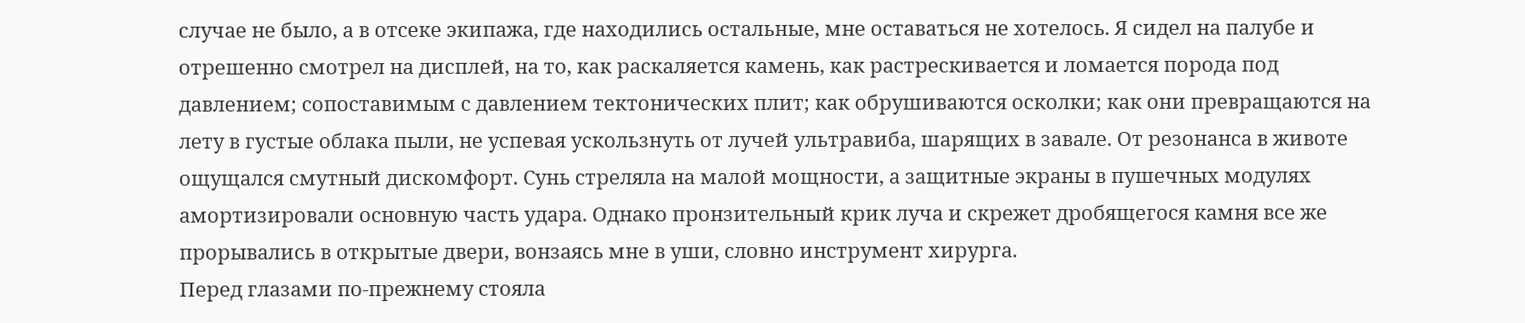случае не было, а в отсеке экипажа, где находились остальные, мне оставаться не хотелось. Я сидел на палубе и отрешенно смотрел на дисплей, на то, как раскаляется камень, как растрескивается и ломается порода под давлением; сопоставимым с давлением тектонических плит; как обрушиваются осколки; как они превращаются на лету в густые облака пыли, не успевая ускользнуть от лучей ультравиба, шарящих в завале. От резонанса в животе ощущался смутный дискомфорт. Сунь стреляла на малой мощности, а защитные экраны в пушечных модулях амортизировали основную часть удара. Однако пронзительный крик луча и скрежет дробящегося камня все же прорывались в открытые двери, вонзаясь мне в уши, словно инструмент хирурга.
Перед глазами по-прежнему стояла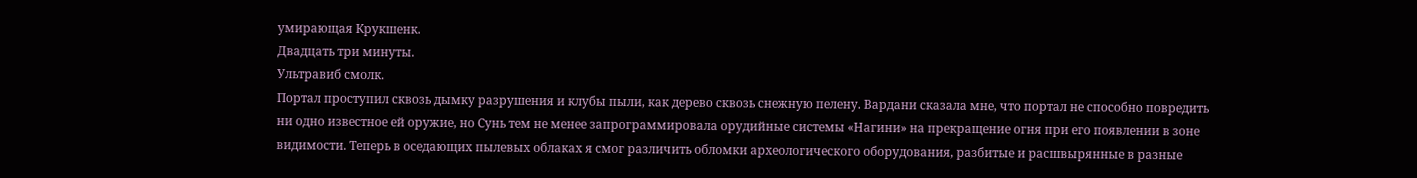умирающая Крукшенк.
Двадцать три минуты.
Ультравиб смолк.
Портал проступил сквозь дымку разрушения и клубы пыли, как дерево сквозь снежную пелену. Вардани сказала мне, что портал не способно повредить ни одно известное ей оружие, но Сунь тем не менее запрограммировала орудийные системы «Нагини» на прекращение огня при его появлении в зоне видимости. Теперь в оседающих пылевых облаках я смог различить обломки археологического оборудования, разбитые и расшвырянные в разные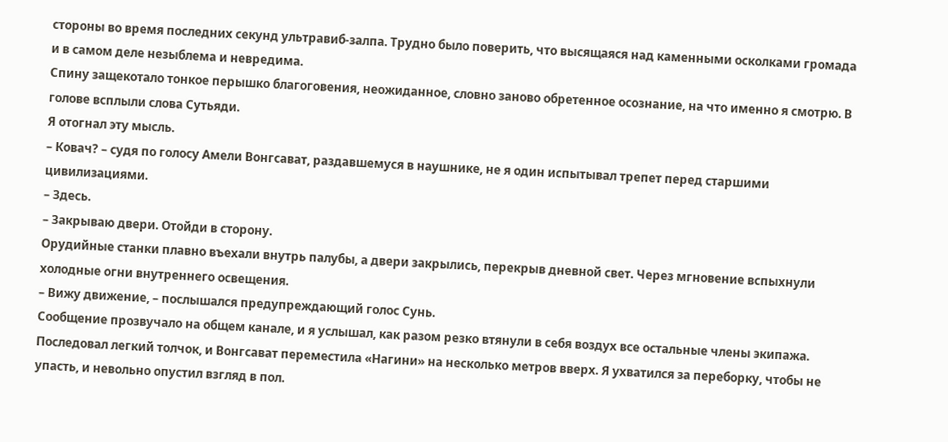стороны во время последних секунд ультравиб-залпа. Трудно было поверить, что высящаяся над каменными осколками громада и в самом деле незыблема и невредима.
Спину защекотало тонкое перышко благоговения, неожиданное, словно заново обретенное осознание, на что именно я смотрю. В голове всплыли слова Сутьяди.
Я отогнал эту мысль.
– Ковач? – судя по голосу Амели Вонгсават, раздавшемуся в наушнике, не я один испытывал трепет перед старшими цивилизациями.
– Здесь.
– Закрываю двери. Отойди в сторону.
Орудийные станки плавно въехали внутрь палубы, а двери закрылись, перекрыв дневной свет. Через мгновение вспыхнули холодные огни внутреннего освещения.
– Вижу движение, – послышался предупреждающий голос Сунь.
Сообщение прозвучало на общем канале, и я услышал, как разом резко втянули в себя воздух все остальные члены экипажа.
Последовал легкий толчок, и Вонгсават переместила «Нагини» на несколько метров вверх. Я ухватился за переборку, чтобы не упасть, и невольно опустил взгляд в пол.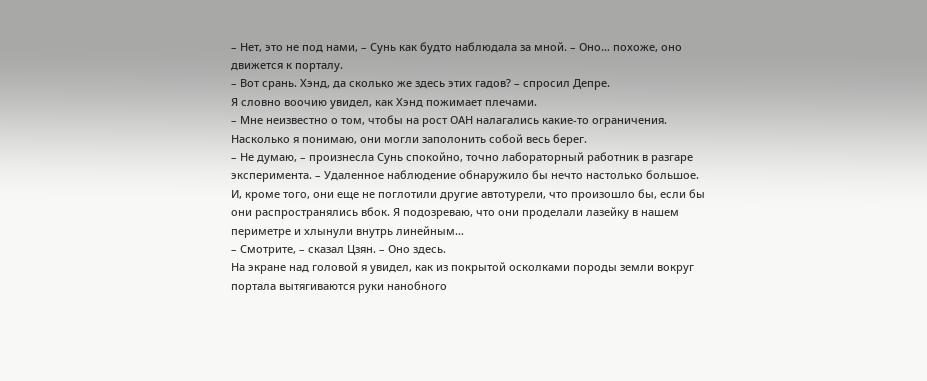– Нет, это не под нами, – Сунь как будто наблюдала за мной. – Оно… похоже, оно движется к порталу.
– Вот срань. Хэнд, да сколько же здесь этих гадов? – спросил Депре.
Я словно воочию увидел, как Хэнд пожимает плечами.
– Мне неизвестно о том, чтобы на рост ОАН налагались какие-то ограничения. Насколько я понимаю, они могли заполонить собой весь берег.
– Не думаю, – произнесла Сунь спокойно, точно лабораторный работник в разгаре эксперимента. – Удаленное наблюдение обнаружило бы нечто настолько большое. И, кроме того, они еще не поглотили другие автотурели, что произошло бы, если бы они распространялись вбок. Я подозреваю, что они проделали лазейку в нашем периметре и хлынули внутрь линейным…
– Смотрите, – сказал Цзян. – Оно здесь.
На экране над головой я увидел, как из покрытой осколками породы земли вокруг портала вытягиваются руки нанобного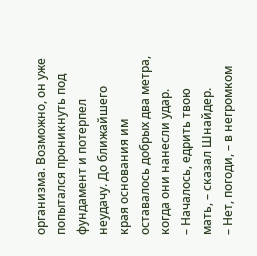организма. Возможно, он уже попытался проникнуть под фундамент и потерпел неудачу. До ближайшего края основания им оставалось добрых два метра, когда они нанесли удар.
– Началось, едрить твою мать, – сказал Шнайдер.
– Нет, погоди, – в негромком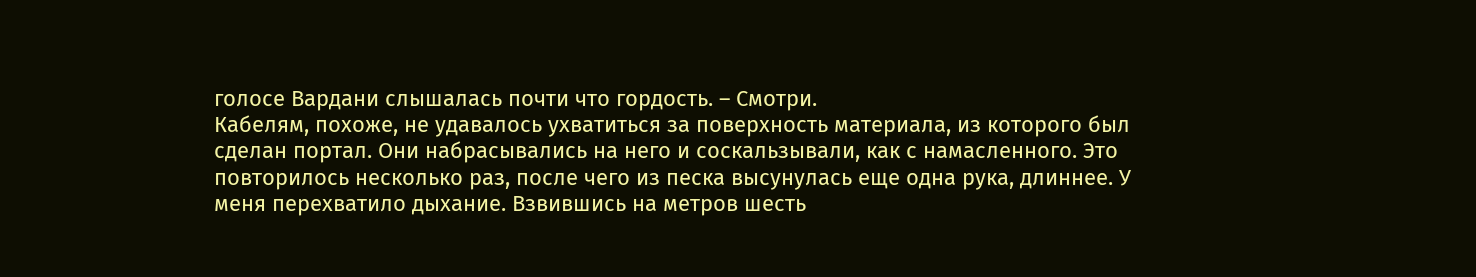голосе Вардани слышалась почти что гордость. – Смотри.
Кабелям, похоже, не удавалось ухватиться за поверхность материала, из которого был сделан портал. Они набрасывались на него и соскальзывали, как с намасленного. Это повторилось несколько раз, после чего из песка высунулась еще одна рука, длиннее. У меня перехватило дыхание. Взвившись на метров шесть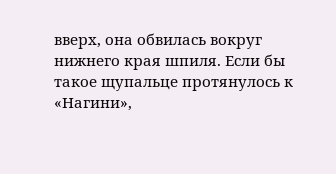вверх, она обвилась вокруг нижнего края шпиля. Если бы такое щупальце протянулось к «Нагини»,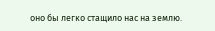оно бы легко стащило нас на землю.